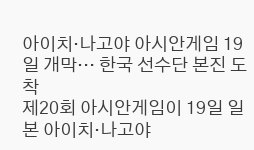아이치·나고야 아시안게임 19일 개막… 한국 선수단 본진 도착
제20회 아시안게임이 19일 일본 아이치·나고야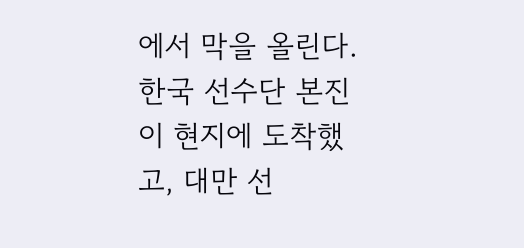에서 막을 올린다. 한국 선수단 본진이 현지에 도착했고, 대만 선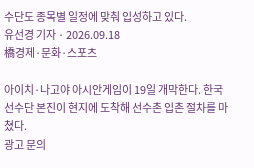수단도 종목별 일정에 맞춰 입성하고 있다.
유선경 기자 · 2026.09.18
橋경제·문화·스포츠

아이치·나고야 아시안게임이 19일 개막한다. 한국 선수단 본진이 현지에 도착해 선수촌 입촌 절차를 마쳤다.
광고 문의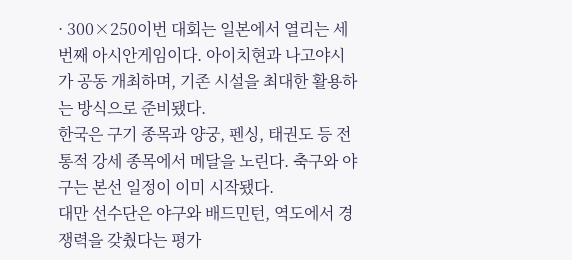· 300×250이번 대회는 일본에서 열리는 세 번째 아시안게임이다. 아이치현과 나고야시가 공동 개최하며, 기존 시설을 최대한 활용하는 방식으로 준비됐다.
한국은 구기 종목과 양궁, 펜싱, 태권도 등 전통적 강세 종목에서 메달을 노린다. 축구와 야구는 본선 일정이 이미 시작됐다.
대만 선수단은 야구와 배드민턴, 역도에서 경쟁력을 갖췄다는 평가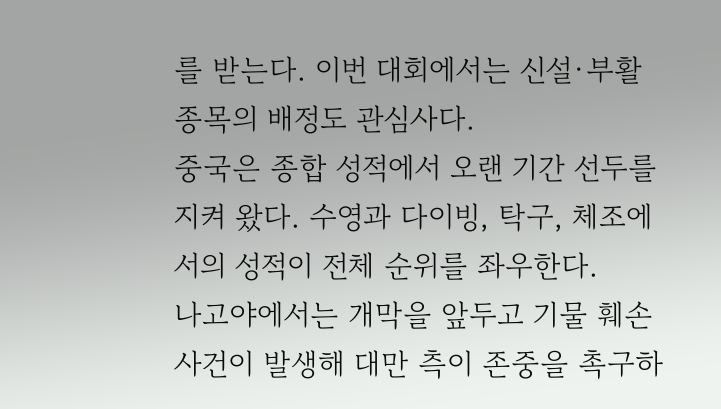를 받는다. 이번 대회에서는 신설·부활 종목의 배정도 관심사다.
중국은 종합 성적에서 오랜 기간 선두를 지켜 왔다. 수영과 다이빙, 탁구, 체조에서의 성적이 전체 순위를 좌우한다.
나고야에서는 개막을 앞두고 기물 훼손 사건이 발생해 대만 측이 존중을 촉구하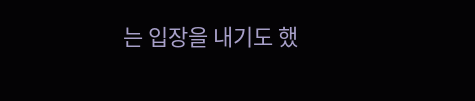는 입장을 내기도 했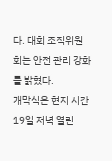다. 대회 조직위원회는 안전 관리 강화를 밝혔다.
개막식은 현지 시간 19일 저녁 열린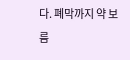다. 폐막까지 약 보름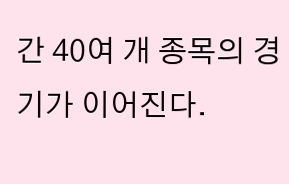간 40여 개 종목의 경기가 이어진다.